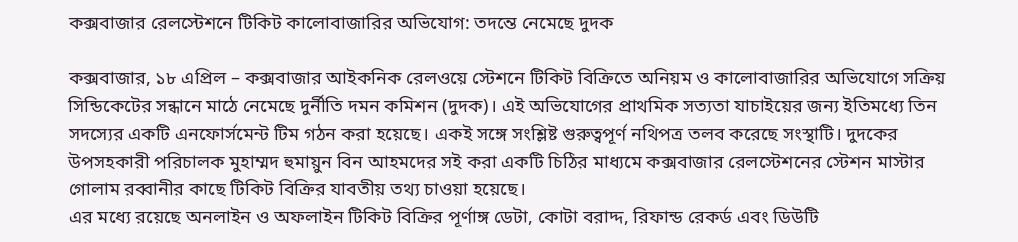কক্সবাজার রেলস্টেশনে টিকিট কালোবাজারির অভিযোগ: তদন্তে নেমেছে দুদক

কক্সবাজার, ১৮ এপ্রিল – কক্সবাজার আইকনিক রেলওয়ে স্টেশনে টিকিট বিক্রিতে অনিয়ম ও কালোবাজারির অভিযোগে সক্রিয় সিন্ডিকেটের সন্ধানে মাঠে নেমেছে দুর্নীতি দমন কমিশন (দুদক)। এই অভিযোগের প্রাথমিক সত্যতা যাচাইয়ের জন্য ইতিমধ্যে তিন সদস্যের একটি এনফোর্সমেন্ট টিম গঠন করা হয়েছে। একই সঙ্গে সংশ্লিষ্ট গুরুত্বপূর্ণ নথিপত্র তলব করেছে সংস্থাটি। দুদকের উপসহকারী পরিচালক মুহাম্মদ হুমায়ুন বিন আহমদের সই করা একটি চিঠির মাধ্যমে কক্সবাজার রেলস্টেশনের স্টেশন মাস্টার গোলাম রব্বানীর কাছে টিকিট বিক্রির যাবতীয় তথ্য চাওয়া হয়েছে।
এর মধ্যে রয়েছে অনলাইন ও অফলাইন টিকিট বিক্রির পূর্ণাঙ্গ ডেটা, কোটা বরাদ্দ, রিফান্ড রেকর্ড এবং ডিউটি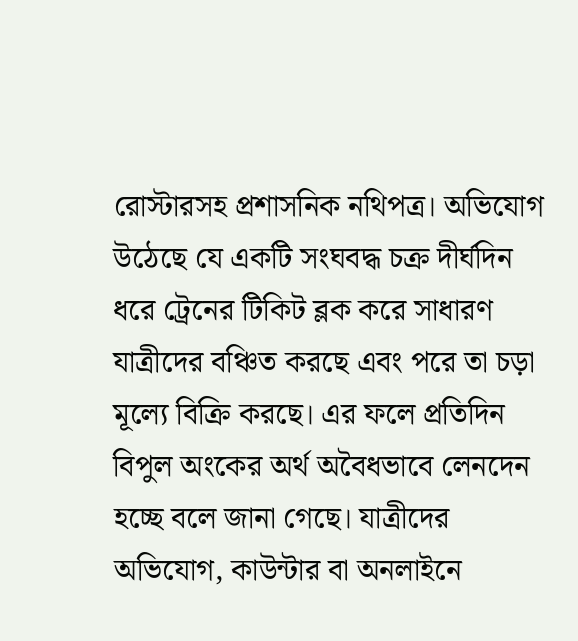রোস্টারসহ প্রশাসনিক নথিপত্র। অভিযোগ উঠেছে যে একটি সংঘবদ্ধ চক্র দীর্ঘদিন ধরে ট্রেনের টিকিট ব্লক করে সাধারণ যাত্রীদের বঞ্চিত করছে এবং পরে তা চড়া মূল্যে বিক্রি করছে। এর ফলে প্রতিদিন বিপুল অংকের অর্থ অবৈধভাবে লেনদেন হচ্ছে বলে জানা গেছে। যাত্রীদের অভিযোগ, কাউন্টার বা অনলাইনে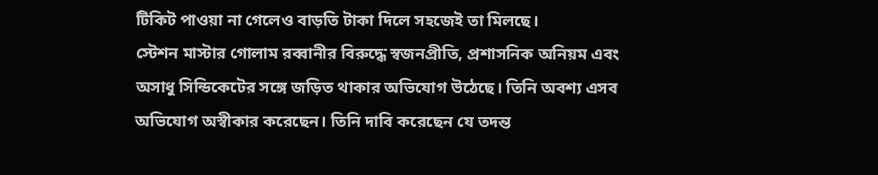টিকিট পাওয়া না গেলেও বাড়তি টাকা দিলে সহজেই তা মিলছে।
স্টেশন মাস্টার গোলাম রব্বানীর বিরুদ্ধে স্বজনপ্রীতি, প্রশাসনিক অনিয়ম এবং অসাধু সিন্ডিকেটের সঙ্গে জড়িত থাকার অভিযোগ উঠেছে। তিনি অবশ্য এসব অভিযোগ অস্বীকার করেছেন। তিনি দাবি করেছেন যে তদন্ত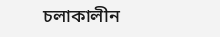চলাকালীন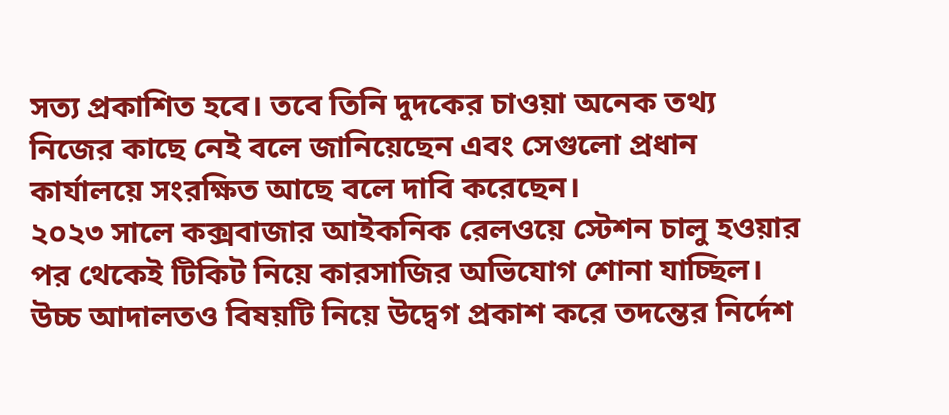সত্য প্রকাশিত হবে। তবে তিনি দুদকের চাওয়া অনেক তথ্য নিজের কাছে নেই বলে জানিয়েছেন এবং সেগুলো প্রধান কার্যালয়ে সংরক্ষিত আছে বলে দাবি করেছেন।
২০২৩ সালে কক্সবাজার আইকনিক রেলওয়ে স্টেশন চালু হওয়ার পর থেকেই টিকিট নিয়ে কারসাজির অভিযোগ শোনা যাচ্ছিল। উচ্চ আদালতও বিষয়টি নিয়ে উদ্বেগ প্রকাশ করে তদন্তের নির্দেশ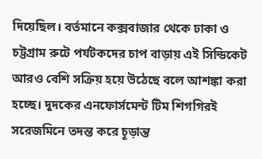দিয়েছিল। বর্তমানে কক্সবাজার থেকে ঢাকা ও চট্টগ্রাম রুটে পর্যটকদের চাপ বাড়ায় এই সিন্ডিকেট আরও বেশি সক্রিয় হয়ে উঠেছে বলে আশঙ্কা করা হচ্ছে। দুদকের এনফোর্সমেন্ট টিম শিগগিরই সরেজমিনে তদন্ত করে চূড়ান্ত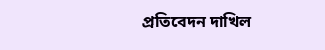প্রতিবেদন দাখিল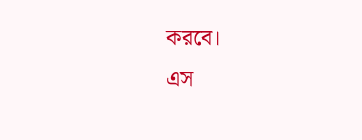করবে।
এস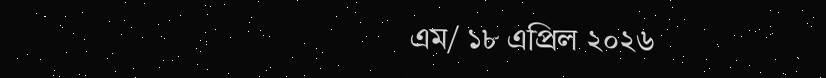এম/ ১৮ এপ্রিল ২০২৬